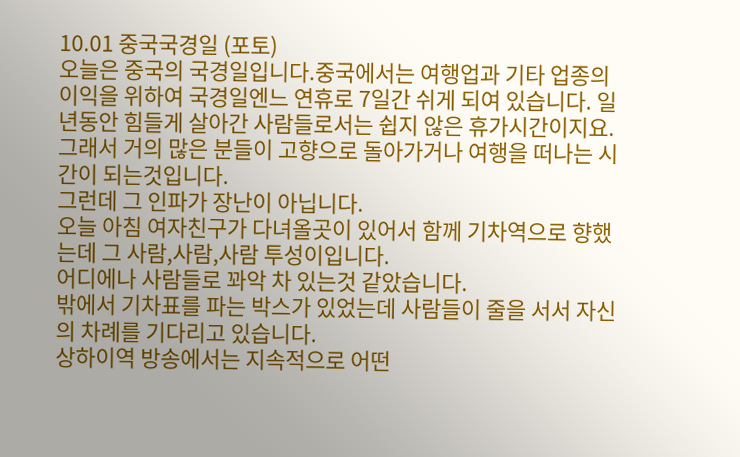10.01 중국국경일 (포토)
오늘은 중국의 국경일입니다.중국에서는 여행업과 기타 업종의 이익을 위하여 국경일엔느 연휴로 7일간 쉬게 되여 있습니다. 일년동안 힘들게 살아간 사람들로서는 쉽지 않은 휴가시간이지요.
그래서 거의 많은 분들이 고향으로 돌아가거나 여행을 떠나는 시간이 되는것입니다.
그런데 그 인파가 장난이 아닙니다.
오늘 아침 여자친구가 다녀올곳이 있어서 함께 기차역으로 향했는데 그 사람,사람,사람 투성이입니다.
어디에나 사람들로 꽈악 차 있는것 같았습니다.
밖에서 기차표를 파는 박스가 있었는데 사람들이 줄을 서서 자신의 차례를 기다리고 있습니다.
상하이역 방송에서는 지속적으로 어떤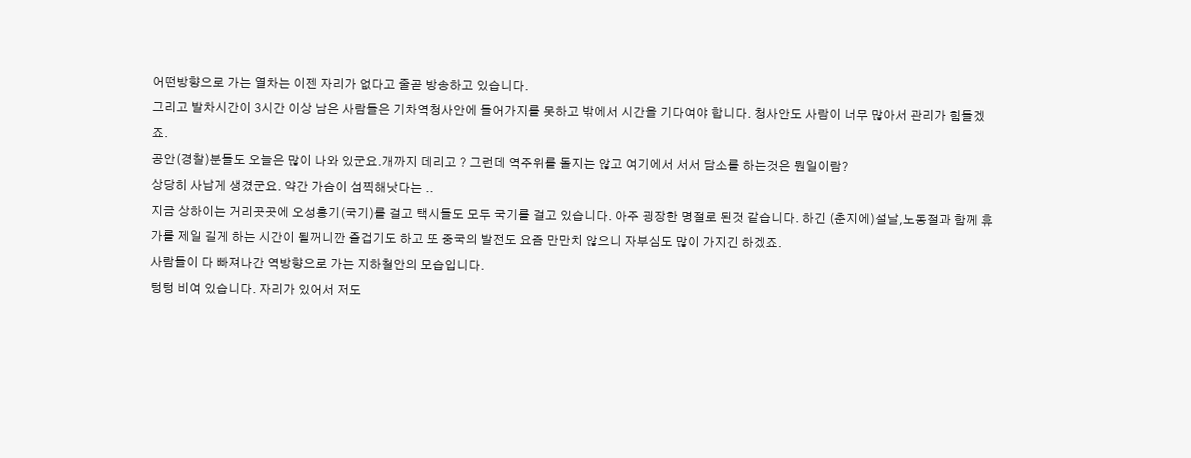어떤방향으로 가는 열차는 이젠 자리가 없다고 줄곧 방송하고 있습니다.
그리고 발차시간이 3시간 이상 남은 사람들은 기차역청사안에 들어가지를 못하고 밖에서 시간을 기다여야 합니다. 청사안도 사람이 너무 많아서 관리가 힘들겠죠.
공안(경찰)분들도 오늘은 많이 나와 있군요.개까지 데리고 ? 그런데 역주위를 돌지는 않고 여기에서 서서 담소를 하는것은 뭔일이람?
상당히 사납게 생겼군요. 약간 가슴이 섬찍해낫다는 ..
지금 상하이는 거리곳곳에 오성홍기(국기)를 걸고 택시들도 모두 국기를 걸고 있습니다. 아주 굉장한 명절로 된것 같습니다. 하긴 (춘지에)설날,노동절과 함께 휴가를 제일 길게 하는 시간이 될꺼니깐 즐겁기도 하고 또 중국의 발전도 요즘 만만치 않으니 자부심도 많이 가지긴 하겠죠.
사람들이 다 빠져나간 역방향으로 가는 지하철안의 모습입니다.
텅텅 비여 있습니다. 자리가 있어서 저도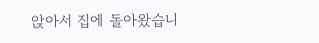앉아서 집에 돌아왔습니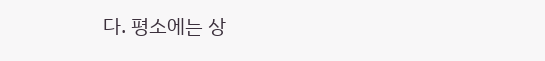다. 평소에는 상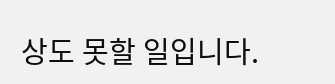상도 못할 일입니다.